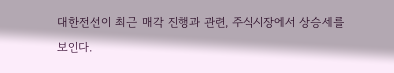대한전선이 최근 매각 진행과 관련, 주식시장에서 상승세를 보인다.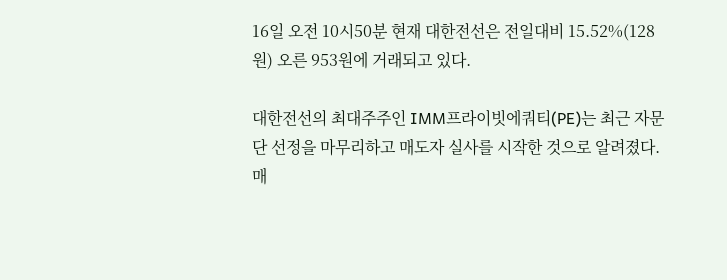16일 오전 10시50분 현재 대한전선은 전일대비 15.52%(128원) 오른 953원에 거래되고 있다.

대한전선의 최대주주인 IMM프라이빗에쿼티(PE)는 최근 자문단 선정을 마무리하고 매도자 실사를 시작한 것으로 알려졌다. 매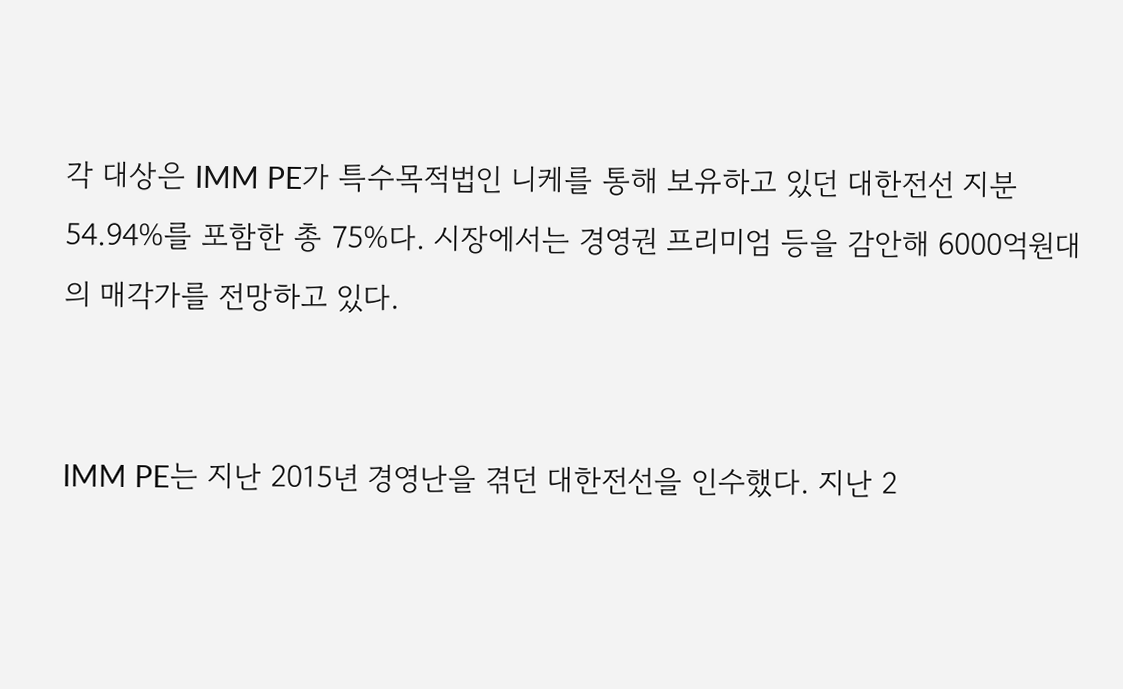각 대상은 IMM PE가 특수목적법인 니케를 통해 보유하고 있던 대한전선 지분 54.94%를 포함한 총 75%다. 시장에서는 경영권 프리미엄 등을 감안해 6000억원대의 매각가를 전망하고 있다.


IMM PE는 지난 2015년 경영난을 겪던 대한전선을 인수했다. 지난 2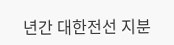년간 대한전선 지분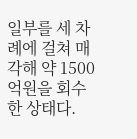일부를 세 차례에 걸쳐 매각해 약 1500억원을 회수한 상태다.